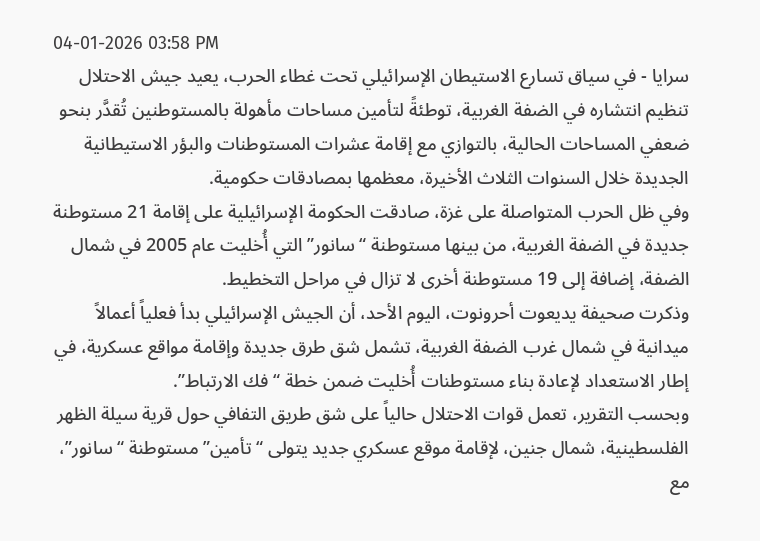04-01-2026 03:58 PM
سرايا - في سياق تسارع الاستيطان الإسرائيلي تحت غطاء الحرب، يعيد جيش الاحتلال تنظيم انتشاره في الضفة الغربية، توطئةً لتأمين مساحات مأهولة بالمستوطنين تُقدَّر بنحو ضعفي المساحات الحالية، بالتوازي مع إقامة عشرات المستوطنات والبؤر الاستيطانية الجديدة خلال السنوات الثلاث الأخيرة، معظمها بمصادقات حكومية.
وفي ظل الحرب المتواصلة على غزة، صادقت الحكومة الإسرائيلية على إقامة 21 مستوطنة جديدة في الضفة الغربية، من بينها مستوطنة “سانور” التي أُخليت عام 2005 في شمال الضفة، إضافة إلى 19 مستوطنة أخرى لا تزال في مراحل التخطيط.
وذكرت صحيفة يديعوت أحرونوت، اليوم الأحد، أن الجيش الإسرائيلي بدأ فعلياً أعمالاً ميدانية في شمال غرب الضفة الغربية، تشمل شق طرق جديدة وإقامة مواقع عسكرية، في إطار الاستعداد لإعادة بناء مستوطنات أُخليت ضمن خطة “فك الارتباط”.
وبحسب التقرير، تعمل قوات الاحتلال حالياً على شق طريق التفافي حول قرية سيلة الظهر الفلسطينية، شمال جنين، لإقامة موقع عسكري جديد يتولى “تأمين” مستوطنة “سانور”، مع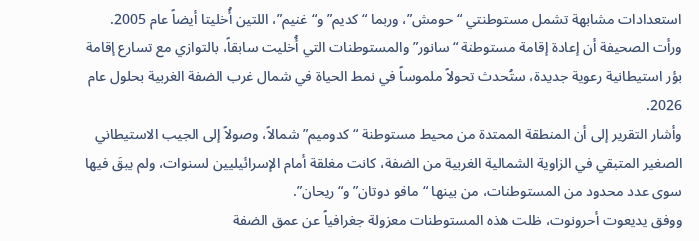استعدادات مشابهة تشمل مستوطنتي “حومش”، وربما “كديم” و“غنيم”، اللتين أُخليتا أيضاً عام 2005.
ورأت الصحيفة أن إعادة إقامة مستوطنة “سانور” والمستوطنات التي أُخليت سابقاً، بالتوازي مع تسارع إقامة بؤر استيطانية رعوية جديدة، ستُحدث تحولاً ملموساً في نمط الحياة في شمال غرب الضفة الغربية بحلول عام 2026.
وأشار التقرير إلى أن المنطقة الممتدة من محيط مستوطنة “كدوميم” شمالاً، وصولاً إلى الجيب الاستيطاني الصغير المتبقي في الزاوية الشمالية الغربية من الضفة، كانت مغلقة أمام الإسرائيليين لسنوات، ولم يبقَ فيها سوى عدد محدود من المستوطنات، من بينها “مافو دوتان” و“ريحان”.
ووفق يديعوت أحرونوت، ظلت هذه المستوطنات معزولة جغرافياً عن عمق الضفة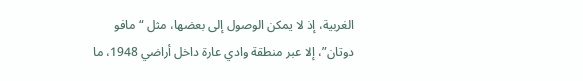الغربية، إذ لا يمكن الوصول إلى بعضها، مثل “مافو دوتان”، إلا عبر منطقة وادي عارة داخل أراضي 1948، ما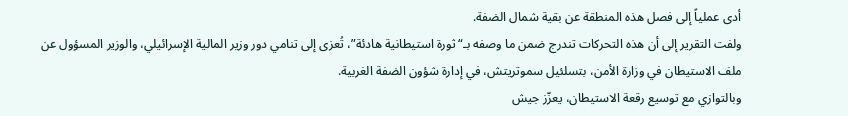أدى عملياً إلى فصل هذه المنطقة عن بقية شمال الضفة.
ولفت التقرير إلى أن هذه التحركات تندرج ضمن ما وصفه بـ“ثورة استيطانية هادئة”، تُعزى إلى تنامي دور وزير المالية الإسرائيلي، والوزير المسؤول عن ملف الاستيطان في وزارة الأمن، بتسلئيل سموتريتش، في إدارة شؤون الضفة الغربية.
وبالتوازي مع توسيع رقعة الاستيطان، يعزّز جيش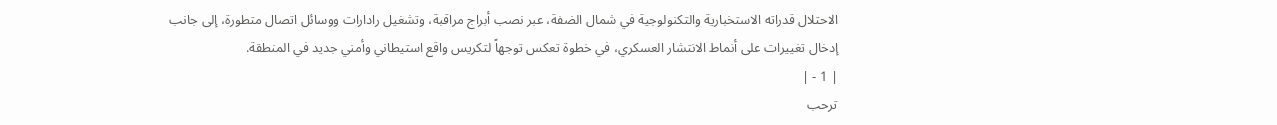الاحتلال قدراته الاستخبارية والتكنولوجية في شمال الضفة، عبر نصب أبراج مراقبة، وتشغيل رادارات ووسائل اتصال متطورة، إلى جانب إدخال تغييرات على أنماط الانتشار العسكري، في خطوة تعكس توجهاً لتكريس واقع استيطاني وأمني جديد في المنطقة.
| 1 - |
ترحب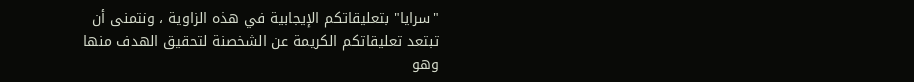"سرايا" بتعليقاتكم الإيجابية في هذه الزاوية ، ونتمنى أن تبتعد تعليقاتكم الكريمة عن الشخصنة لتحقيق الهدف منها وهو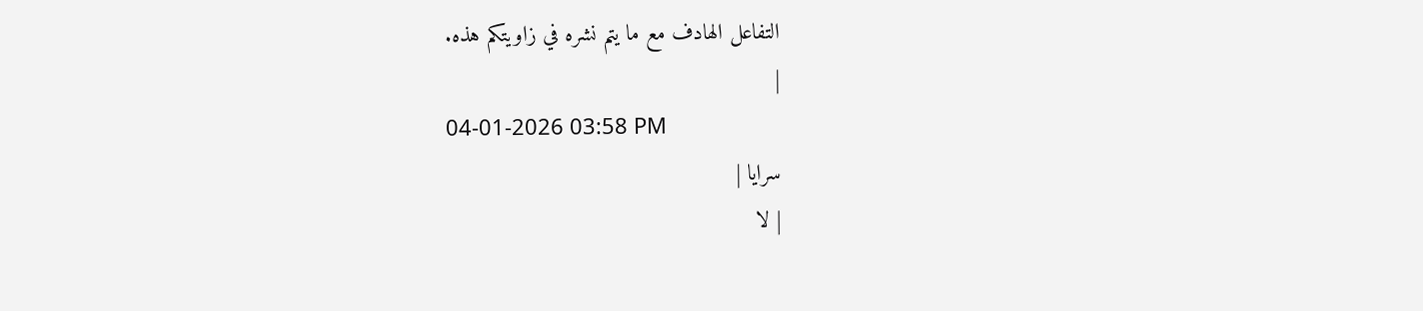التفاعل الهادف مع ما يتم نشره في زاويتكم هذه.
|
04-01-2026 03:58 PM
سرايا |
| لا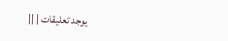يوجد تعليقات | ||